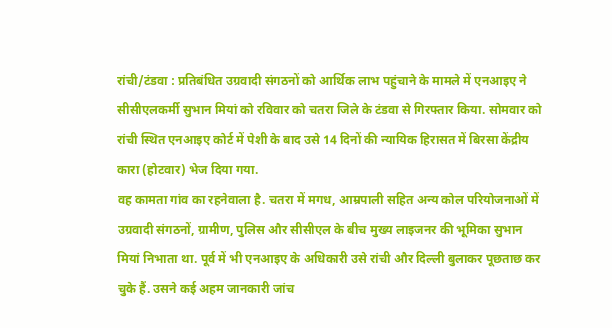रांची/टंडवा : प्रतिबंधित उग्रवादी संगठनों को आर्थिक लाभ पहुंचाने के मामले में एनआइए ने सीसीएलकर्मी सुभान मियां को रविवार को चतरा जिले के टंडवा से गिरफ्तार किया. सोमवार को रांची स्थित एनआइए कोर्ट में पेशी के बाद उसे 14 दिनों की न्यायिक हिरासत में बिरसा केंद्रीय कारा (होटवार) भेज दिया गया.
वह कामता गांव का रहनेवाला है. चतरा में मगध, आम्रपाली सहित अन्य कोल परियोजनाओं में उग्रवादी संगठनों, ग्रामीण, पुलिस और सीसीएल के बीच मुख्य लाइजनर की भूमिका सुभान मियां निभाता था. पूर्व में भी एनआइए के अधिकारी उसे रांची और दिल्ली बुलाकर पूछताछ कर चुके हैं. उसने कई अहम जानकारी जांच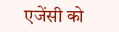एजेंसी को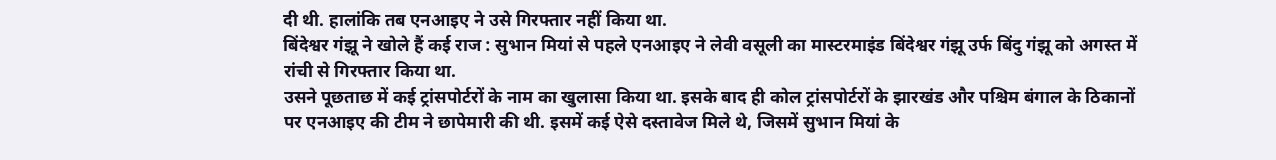दी थी. हालांकि तब एनआइए ने उसे गिरफ्तार नहीं किया था.
बिंदेश्वर गंझू ने खोले हैं कई राज : सुभान मियां से पहले एनआइए ने लेवी वसूली का मास्टरमाइंड बिंदेश्वर गंझू उर्फ बिंदु गंझू को अगस्त में रांची से गिरफ्तार किया था.
उसने पूछताछ में कई ट्रांसपोर्टरों के नाम का खुलासा किया था. इसके बाद ही कोल ट्रांसपोर्टरों के झारखंड और पश्चिम बंगाल के ठिकानों पर एनआइए की टीम ने छापेमारी की थी. इसमें कई ऐसे दस्तावेज मिले थे, जिसमें सुभान मियां के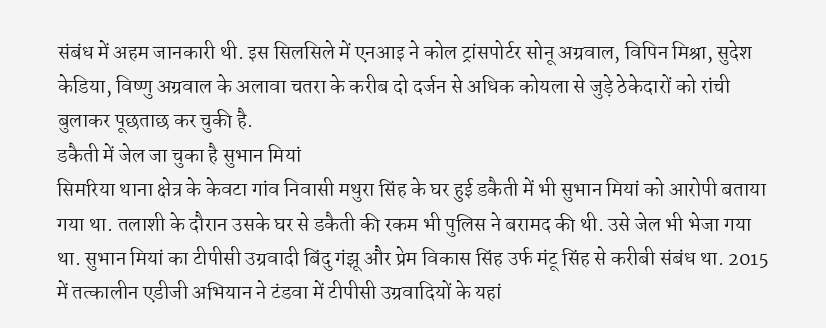संबंध में अहम जानकारी थी. इस सिलसिले में एनआइ ने कोल ट्रांसपोर्टर सोनू अग्रवाल, विपिन मिश्रा, सुदेश केडिया, विष्णु अग्रवाल के अलावा चतरा के करीब दो दर्जन से अधिक कोयला से जुड़े ठेकेदारों को रांची बुलाकर पूछताछ कर चुकी है.
डकैती में जेल जा चुका है सुभान मियां
सिमरिया थाना क्षेत्र के केवटा गांव निवासी मथुरा सिंह के घर हुई डकैती में भी सुभान मियां को आरोपी बताया गया था. तलाशी के दौरान उसके घर से डकैती की रकम भी पुलिस ने बरामद की थी. उसे जेल भी भेजा गया था. सुभान मियां का टीपीसी उग्रवादी बिंदु गंझू और प्रेम विकास सिंह उर्फ मंटू सिंह से करीबी संबंध था. 2015 में तत्कालीन एडीजी अभियान ने टंडवा में टीपीसी उग्रवादियों के यहां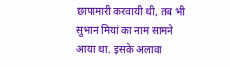छापामारी करवायी थी, तब भी सुभान मियां का नाम सामने आया था. इसके अलावा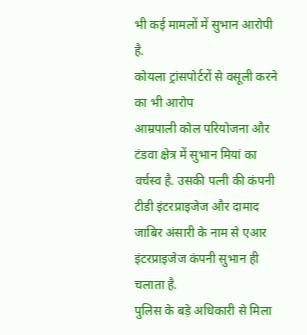भी कई मामलों में सुभान आरोपी है.
कोयला ट्रांसपोर्टरों से वसूली करने का भी आरोप
आम्रपाली कोल परियोजना और टंडवा क्षेत्र में सुभान मियां का वर्चस्व है. उसकी पत्नी की कंपनी टीडी इंटरप्राइजेज और दामाद जाबिर अंसारी के नाम से एआर इंटरप्राइजेज कंपनी सुभान ही चलाता है.
पुलिस के बड़े अधिकारी से मिला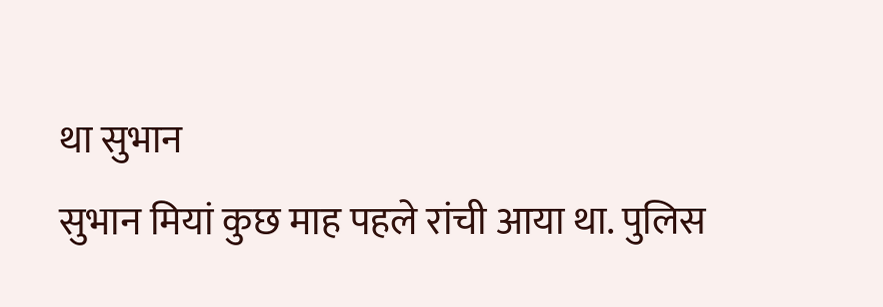था सुभान
सुभान मियां कुछ माह पहले रांची आया था. पुलिस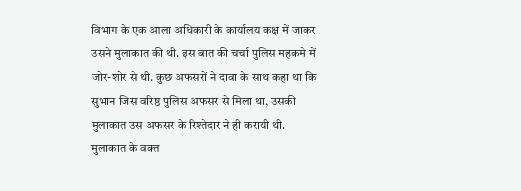विभाग के एक आला अधिकारी के कार्यालय कक्ष में जाकर उसने मुलाकात की थी. इस बात की चर्चा पुलिस महकमे में जोर-शोर से थी. कुछ अफसरों ने दावा के साथ कहा था कि सुभान जिस वरिष्ठ पुलिस अफसर से मिला था, उसकी मुलाकात उस अफसर के रिश्तेदार ने ही करायी थी. मुलाकात के वक्त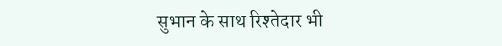सुभान के साथ रिश्तेदार भी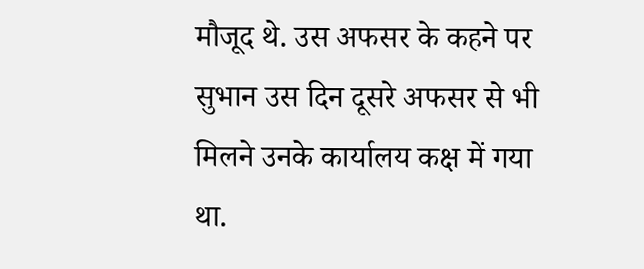मौजूद थे. उस अफसर के कहने पर सुभान उस दिन दूसरे अफसर से भी मिलने उनके कार्यालय कक्ष में गया था.